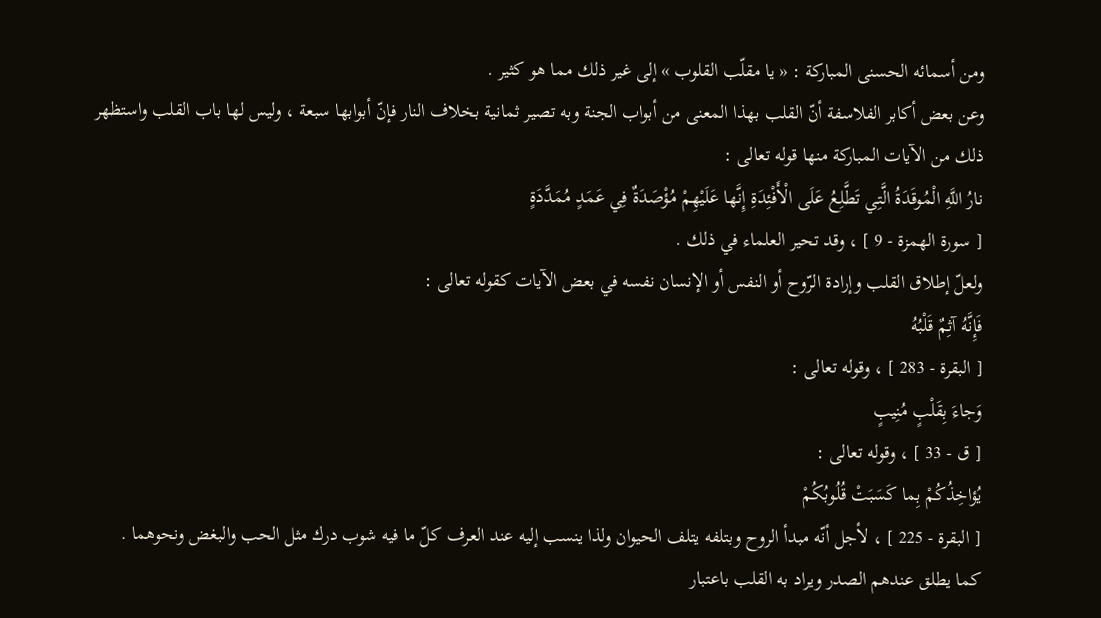ومن أسمائه الحسنى المباركة : « يا مقلّب القلوب » إلى غير ذلك مما هو كثير .
وعن بعض أكابر الفلاسفة أنّ القلب بهذا المعنى من أبواب الجنة وبه تصير ثمانية بخلاف النار فإنّ أبوابها سبعة ، وليس لها باب القلب واستظهر ذلك من الآيات المباركة منها قوله تعالى :
نارُ اللَّهِ الْمُوقَدَةُ الَّتِي تَطَّلِعُ عَلَى الْأَفْئِدَةِ إِنَّها عَلَيْهِمْ مُؤْصَدَةٌ فِي عَمَدٍ مُمَدَّدَةٍ
[ سورة الهمزة - 9 ] ، وقد تحير العلماء في ذلك .
ولعلّ إطلاق القلب وإرادة الرّوح أو النفس أو الإنسان نفسه في بعض الآيات كقوله تعالى :
فَإِنَّهُ آثِمٌ قَلْبُهُ
[ البقرة - 283 ] ، وقوله تعالى :
وَجاءَ بِقَلْبٍ مُنِيبٍ
[ ق - 33 ] ، وقوله تعالى :
يُؤاخِذُكُمْ بِما كَسَبَتْ قُلُوبُكُمْ
[ البقرة - 225 ] ، لأجل أنّه مبدأ الروح وبتلفه يتلف الحيوان ولذا ينسب إليه عند العرف كلّ ما فيه شوب درك مثل الحب والبغض ونحوهما .
كما يطلق عندهم الصدر ويراد به القلب باعتبار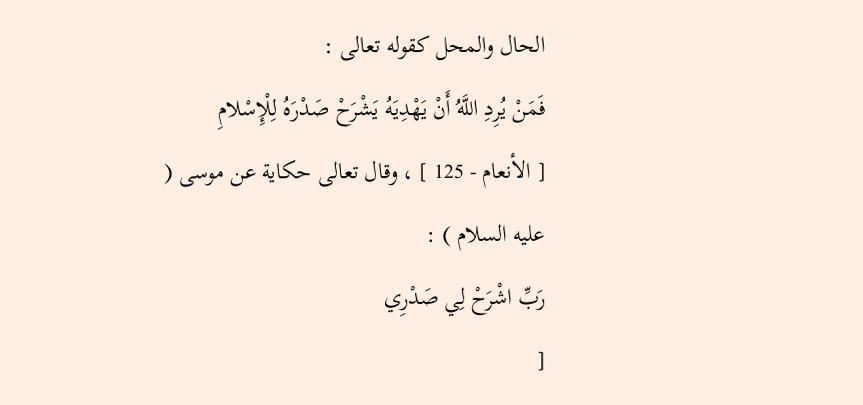الحال والمحل كقوله تعالى :
فَمَنْ يُرِدِ اللَّهُ أَنْ يَهْدِيَهُ يَشْرَحْ صَدْرَهُ لِلْإِسْلامِ
[ الأنعام - 125 ] ، وقال تعالى حكاية عن موسى ( عليه السلام ) :
رَبِّ اشْرَحْ لِي صَدْرِي
[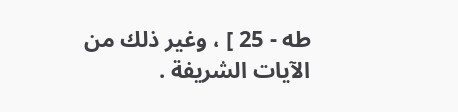طه - 25 ] ، وغير ذلك من الآيات الشريفة .